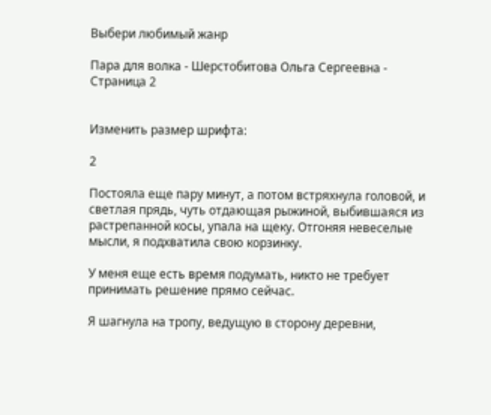Выбери любимый жанр

Пара для волка - Шерстобитова Ольга Сергеевна - Страница 2


Изменить размер шрифта:

2

Постояла еще пару минут, а потом встряхнула головой, и светлая прядь, чуть отдающая рыжиной, выбившаяся из растрепанной косы, упала на щеку. Отгоняя невеселые мысли, я подхватила свою корзинку.

У меня еще есть время подумать, никто не требует принимать решение прямо сейчас.

Я шагнула на тропу, ведущую в сторону деревни,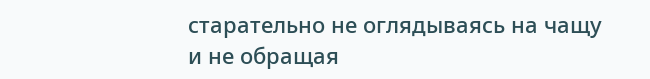старательно не оглядываясь на чащу и не обращая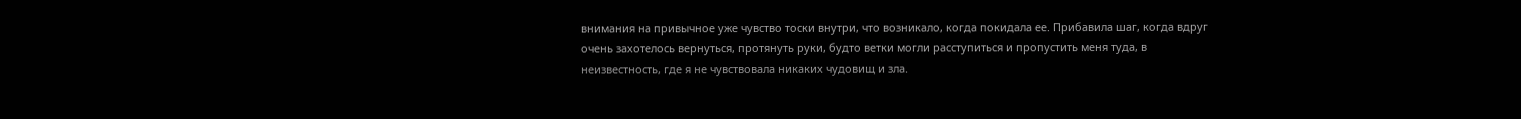внимания на привычное уже чувство тоски внутри, что возникало, когда покидала ее. Прибавила шаг, когда вдруг очень захотелось вернуться, протянуть руки, будто ветки могли расступиться и пропустить меня туда, в неизвестность, где я не чувствовала никаких чудовищ и зла.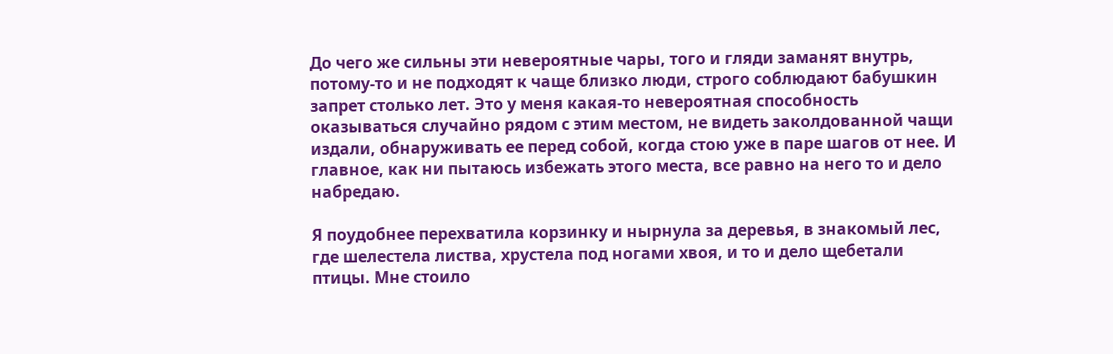До чего же сильны эти невероятные чары, того и гляди заманят внутрь, потому-то и не подходят к чаще близко люди, строго соблюдают бабушкин запрет столько лет. Это у меня какая-то невероятная способность оказываться случайно рядом с этим местом, не видеть заколдованной чащи издали, обнаруживать ее перед собой, когда стою уже в паре шагов от нее. И главное, как ни пытаюсь избежать этого места, все равно на него то и дело набредаю.

Я поудобнее перехватила корзинку и нырнула за деревья, в знакомый лес, где шелестела листва, хрустела под ногами хвоя, и то и дело щебетали птицы. Мне стоило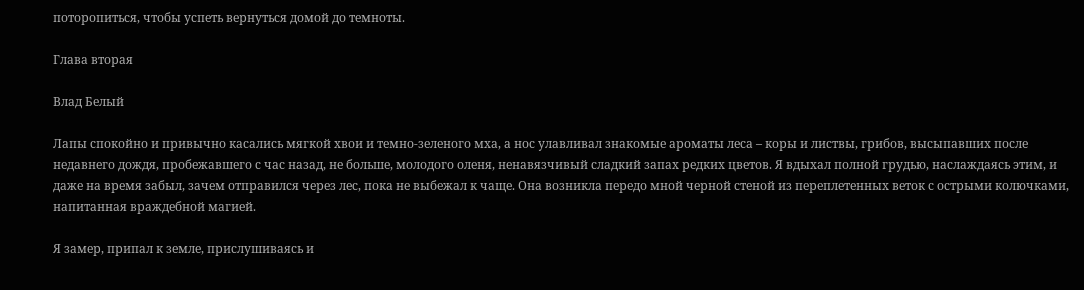поторопиться, чтобы успеть вернуться домой до темноты.

Глава вторая

Влад Белый

Лапы спокойно и привычно касались мягкой хвои и темно-зеленого мха, а нос улавливал знакомые ароматы леса – коры и листвы, грибов, высыпавших после недавнего дождя, пробежавшего с час назад, не больше, молодого оленя, ненавязчивый сладкий запах редких цветов. Я вдыхал полной грудью, наслаждаясь этим, и даже на время забыл, зачем отправился через лес, пока не выбежал к чаще. Она возникла передо мной черной стеной из переплетенных веток с острыми колючками, напитанная враждебной магией.

Я замер, припал к земле, прислушиваясь и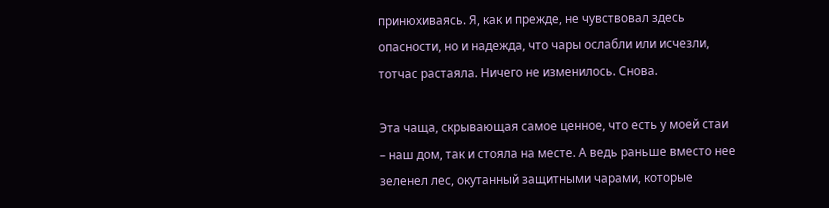принюхиваясь. Я, как и прежде, не чувствовал здесь опасности, но и надежда, что чары ослабли или исчезли, тотчас растаяла. Ничего не изменилось. Снова.

Эта чаща, скрывающая самое ценное, что есть у моей стаи – наш дом, так и стояла на месте. А ведь раньше вместо нее зеленел лес, окутанный защитными чарами, которые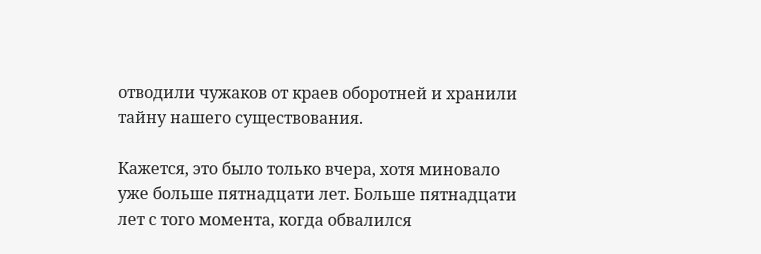отводили чужаков от краев оборотней и хранили тайну нашего существования.

Кажется, это было только вчера, хотя миновало уже больше пятнадцати лет. Больше пятнадцати лет с того момента, когда обвалился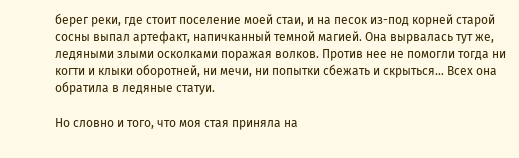берег реки, где стоит поселение моей стаи, и на песок из-под корней старой сосны выпал артефакт, напичканный темной магией. Она вырвалась тут же, ледяными злыми осколками поражая волков. Против нее не помогли тогда ни когти и клыки оборотней, ни мечи, ни попытки сбежать и скрыться… Всех она обратила в ледяные статуи.

Но словно и того, что моя стая приняла на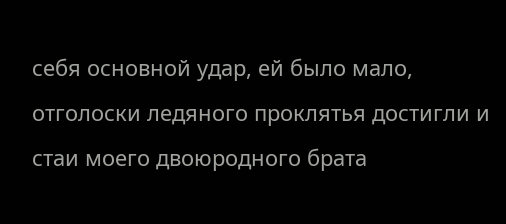себя основной удар, ей было мало, отголоски ледяного проклятья достигли и стаи моего двоюродного брата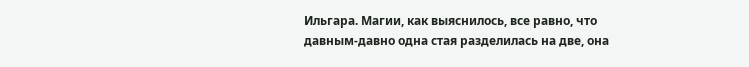Ильгара. Магии, как выяснилось, все равно, что давным-давно одна стая разделилась на две, она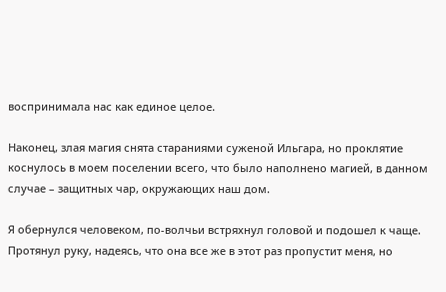воспринимала нас как единое целое.

Наконец, злая магия снята стараниями суженой Ильгара, но проклятие коснулось в моем поселении всего, что было наполнено магией, в данном случае – защитных чар, окружающих наш дом.

Я обернулся человеком, по-волчьи встряхнул головой и подошел к чаще. Протянул руку, надеясь, что она все же в этот раз пропустит меня, но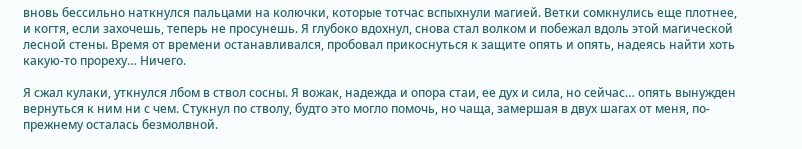вновь бессильно наткнулся пальцами на колючки, которые тотчас вспыхнули магией. Ветки сомкнулись еще плотнее, и когтя, если захочешь, теперь не просунешь. Я глубоко вдохнул, снова стал волком и побежал вдоль этой магической лесной стены. Время от времени останавливался, пробовал прикоснуться к защите опять и опять, надеясь найти хоть какую-то прореху… Ничего.

Я сжал кулаки, уткнулся лбом в ствол сосны. Я вожак, надежда и опора стаи, ее дух и сила, но сейчас… опять вынужден вернуться к ним ни с чем. Стукнул по стволу, будто это могло помочь, но чаща, замершая в двух шагах от меня, по-прежнему осталась безмолвной.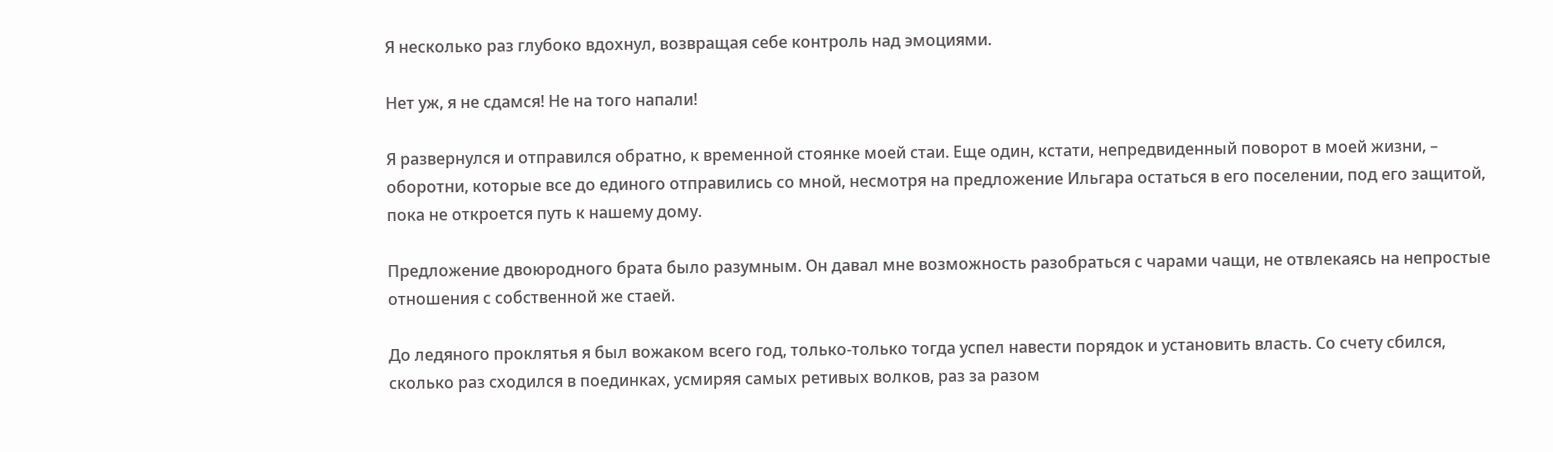Я несколько раз глубоко вдохнул, возвращая себе контроль над эмоциями.

Нет уж, я не сдамся! Не на того напали!

Я развернулся и отправился обратно, к временной стоянке моей стаи. Еще один, кстати, непредвиденный поворот в моей жизни, – оборотни, которые все до единого отправились со мной, несмотря на предложение Ильгара остаться в его поселении, под его защитой, пока не откроется путь к нашему дому.

Предложение двоюродного брата было разумным. Он давал мне возможность разобраться с чарами чащи, не отвлекаясь на непростые отношения с собственной же стаей.

До ледяного проклятья я был вожаком всего год, только-только тогда успел навести порядок и установить власть. Со счету сбился, сколько раз сходился в поединках, усмиряя самых ретивых волков, раз за разом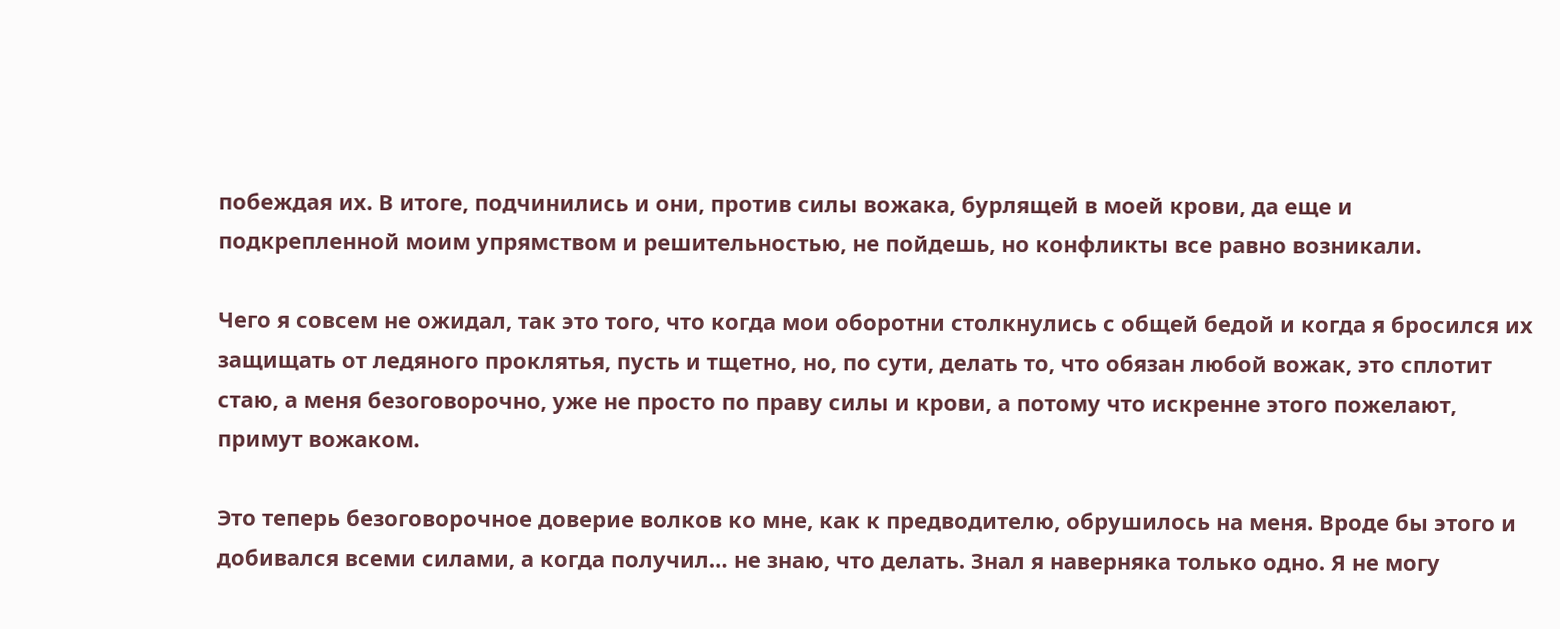побеждая их. В итоге, подчинились и они, против силы вожака, бурлящей в моей крови, да еще и подкрепленной моим упрямством и решительностью, не пойдешь, но конфликты все равно возникали.

Чего я совсем не ожидал, так это того, что когда мои оборотни столкнулись с общей бедой и когда я бросился их защищать от ледяного проклятья, пусть и тщетно, но, по сути, делать то, что обязан любой вожак, это сплотит стаю, а меня безоговорочно, уже не просто по праву силы и крови, а потому что искренне этого пожелают, примут вожаком.

Это теперь безоговорочное доверие волков ко мне, как к предводителю, обрушилось на меня. Вроде бы этого и добивался всеми силами, а когда получил… не знаю, что делать. Знал я наверняка только одно. Я не могу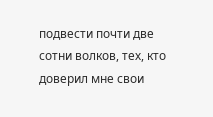подвести почти две сотни волков, тех, кто доверил мне свои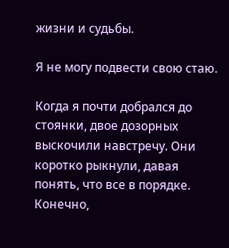жизни и судьбы.

Я не могу подвести свою стаю.

Когда я почти добрался до стоянки, двое дозорных выскочили навстречу. Они коротко рыкнули, давая понять, что все в порядке. Конечно,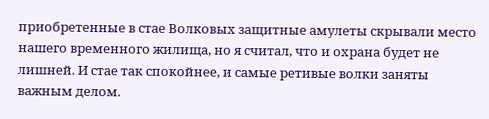приобретенные в стае Волковых защитные амулеты скрывали место нашего временного жилища, но я считал, что и охрана будет не лишней. И стае так спокойнее, и самые ретивые волки заняты важным делом.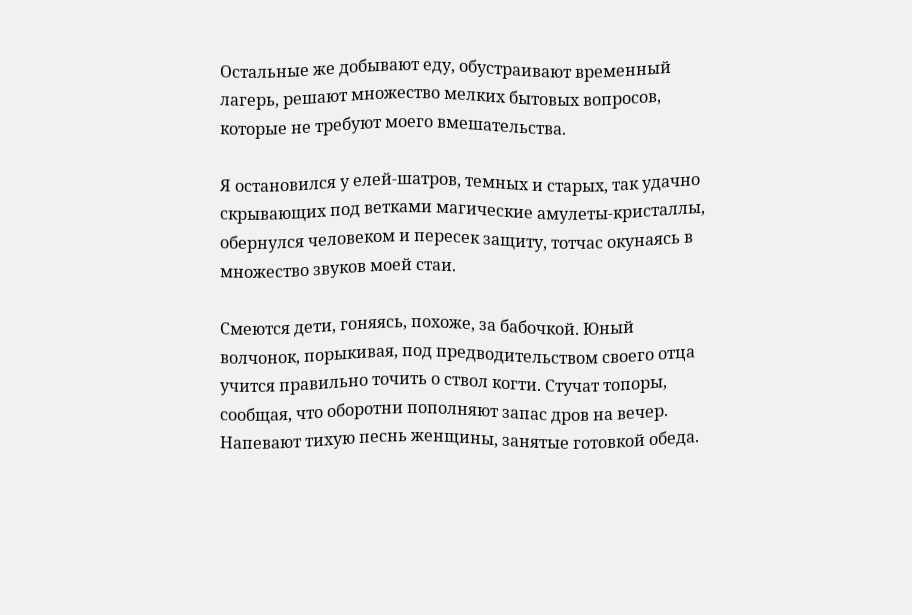Остальные же добывают еду, обустраивают временный лагерь, решают множество мелких бытовых вопросов, которые не требуют моего вмешательства.

Я остановился у елей-шатров, темных и старых, так удачно скрывающих под ветками магические амулеты-кристаллы, обернулся человеком и пересек защиту, тотчас окунаясь в множество звуков моей стаи.

Смеются дети, гоняясь, похоже, за бабочкой. Юный волчонок, порыкивая, под предводительством своего отца учится правильно точить о ствол когти. Стучат топоры, сообщая, что оборотни пополняют запас дров на вечер. Напевают тихую песнь женщины, занятые готовкой обеда.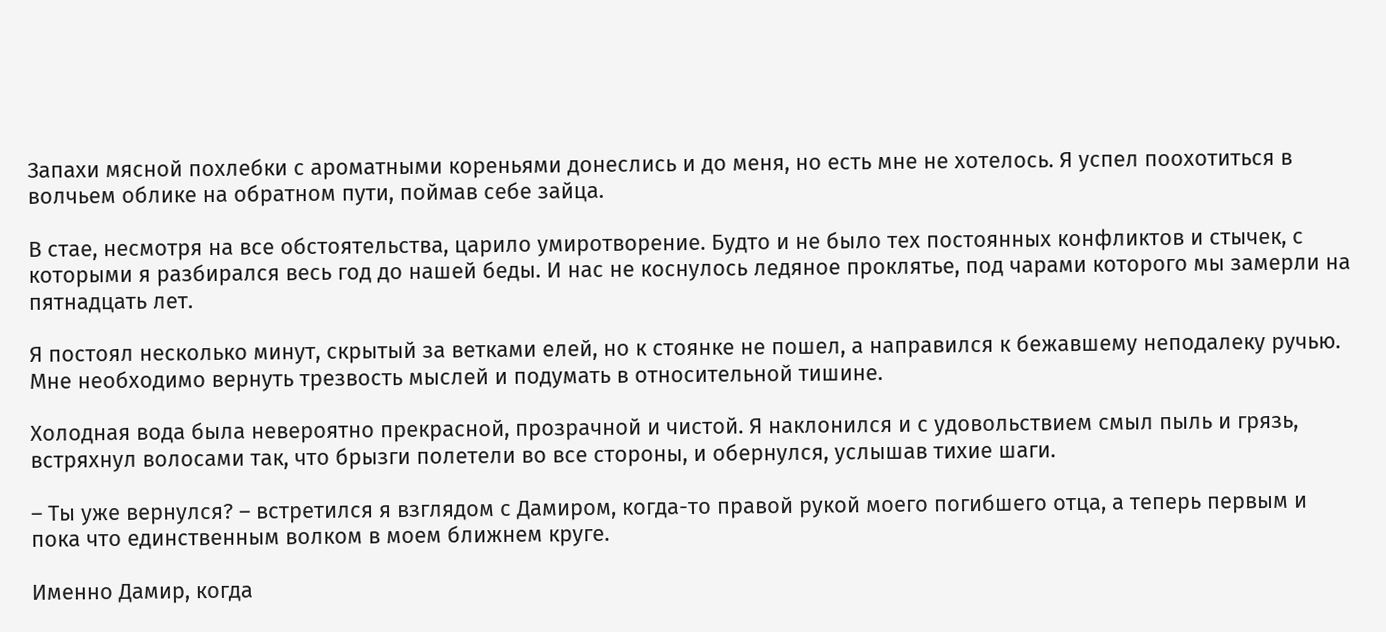Запахи мясной похлебки с ароматными кореньями донеслись и до меня, но есть мне не хотелось. Я успел поохотиться в волчьем облике на обратном пути, поймав себе зайца.

В стае, несмотря на все обстоятельства, царило умиротворение. Будто и не было тех постоянных конфликтов и стычек, с которыми я разбирался весь год до нашей беды. И нас не коснулось ледяное проклятье, под чарами которого мы замерли на пятнадцать лет.

Я постоял несколько минут, скрытый за ветками елей, но к стоянке не пошел, а направился к бежавшему неподалеку ручью. Мне необходимо вернуть трезвость мыслей и подумать в относительной тишине.

Холодная вода была невероятно прекрасной, прозрачной и чистой. Я наклонился и с удовольствием смыл пыль и грязь, встряхнул волосами так, что брызги полетели во все стороны, и обернулся, услышав тихие шаги.

– Ты уже вернулся? – встретился я взглядом с Дамиром, когда-то правой рукой моего погибшего отца, а теперь первым и пока что единственным волком в моем ближнем круге.

Именно Дамир, когда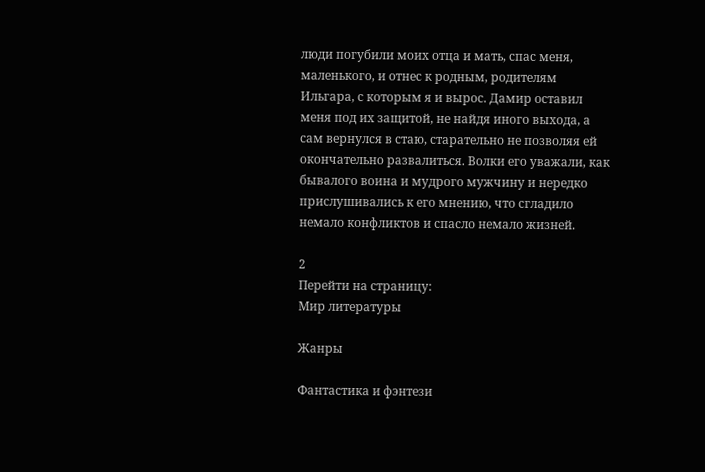люди погубили моих отца и мать, спас меня, маленького, и отнес к родным, родителям Ильгара, с которым я и вырос. Дамир оставил меня под их защитой, не найдя иного выхода, а сам вернулся в стаю, старательно не позволяя ей окончательно развалиться. Волки его уважали, как бывалого воина и мудрого мужчину и нередко прислушивались к его мнению, что сгладило немало конфликтов и спасло немало жизней.

2
Перейти на страницу:
Мир литературы

Жанры

Фантастика и фэнтези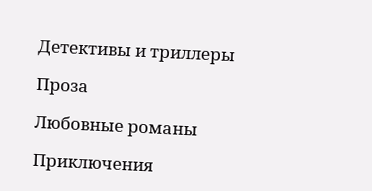Детективы и триллеры

Проза

Любовные романы

Приключения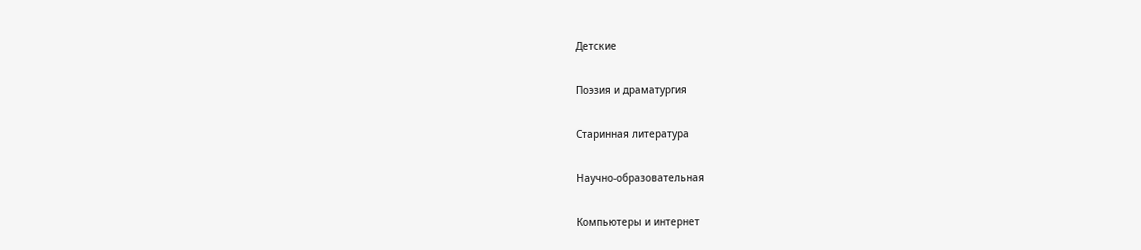Детские

Поэзия и драматургия

Старинная литература

Научно-образовательная

Компьютеры и интернет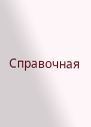Справочная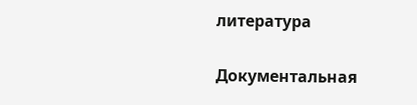литература

Документальная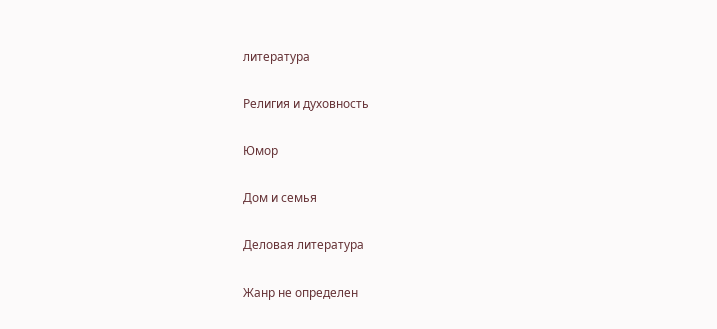литература

Религия и духовность

Юмор

Дом и семья

Деловая литература

Жанр не определен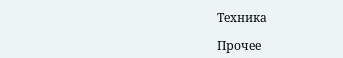Техника

Прочее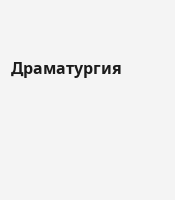Драматургия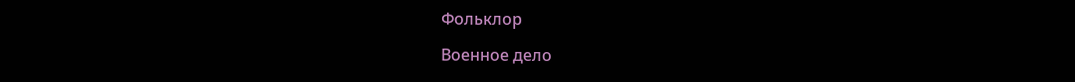Фольклор

Военное дело